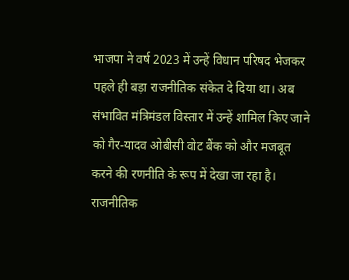भाजपा ने वर्ष 2023 में उन्हें विधान परिषद भेजकर पहले ही बड़ा राजनीतिक संकेत दे दिया था। अब संभावित मंत्रिमंडल विस्तार में उन्हें शामिल किए जाने को गैर-यादव ओबीसी वोट बैंक को और मजबूत करने की रणनीति के रूप में देखा जा रहा है। राजनीतिक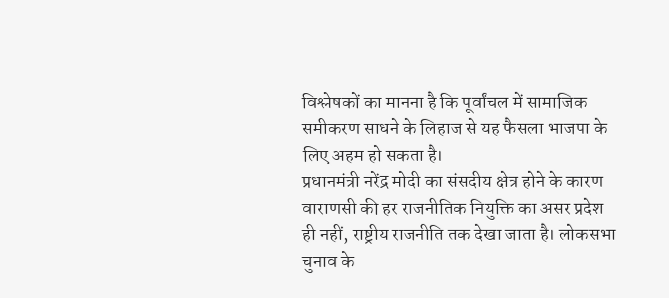विश्लेषकों का मानना है कि पूर्वांचल में सामाजिक समीकरण साधने के लिहाज से यह फैसला भाजपा के लिए अहम हो सकता है।
प्रधानमंत्री नरेंद्र मोदी का संसदीय क्षेत्र होने के कारण वाराणसी की हर राजनीतिक नियुक्ति का असर प्रदेश ही नहीं, राष्ट्रीय राजनीति तक देखा जाता है। लोकसभा चुनाव के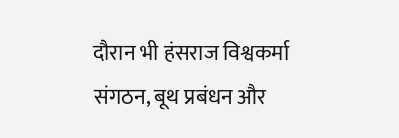दौरान भी हंसराज विश्वकर्मा संगठन, बूथ प्रबंधन और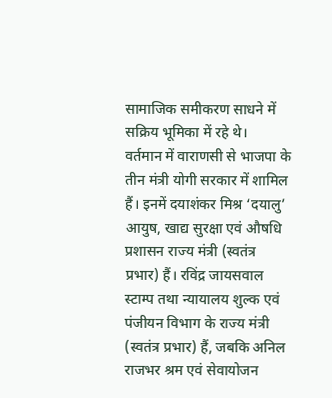सामाजिक समीकरण साधने में सक्रिय भूमिका में रहे थे।
वर्तमान में वाराणसी से भाजपा के तीन मंत्री योगी सरकार में शामिल हैं। इनमें दयाशंकर मिश्र ‘दयालु’ आयुष, खाद्य सुरक्षा एवं औषधि प्रशासन राज्य मंत्री (स्वतंत्र प्रभार) हैं। रविंद्र जायसवाल स्टाम्प तथा न्यायालय शुल्क एवं पंजीयन विभाग के राज्य मंत्री (स्वतंत्र प्रभार) हैं, जबकि अनिल राजभर श्रम एवं सेवायोजन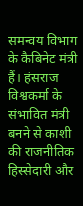समन्वय विभाग के कैबिनेट मंत्री हैं। हंसराज विश्वकर्मा के संभावित मंत्री बनने से काशी की राजनीतिक हिस्सेदारी और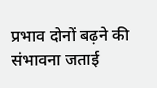प्रभाव दोनों बढ़ने की संभावना जताई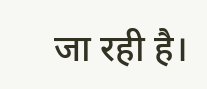जा रही है।